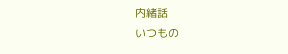内緒話
いつもの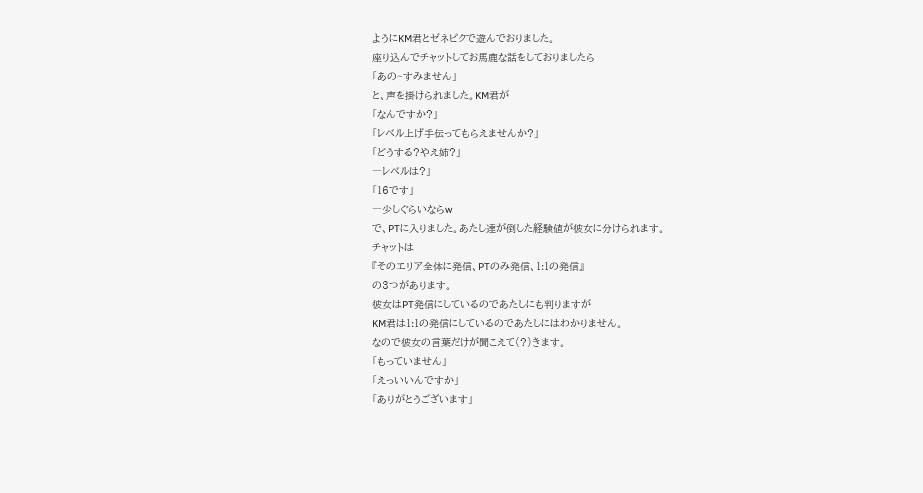ようにKM君とゼネピクで遊んでおりました。
座り込んでチャットしてお馬鹿な話をしておりましたら
「あの~すみません」
と、声を掛けられました。KM君が
「なんですか?」
「レベル上げ手伝ってもらえませんか?」
「どうする?やえ姉?」
―レベルは?」
「16です」
―少しぐらいならw
で、PTに入りました。あたし達が倒した経験値が彼女に分けられます。
チャットは
『そのエリア全体に発信、PTのみ発信、1:1の発信』
の3つがあります。
彼女はPT発信にしているのであたしにも判りますが
KM君は1:1の発信にしているのであたしにはわかりません。
なので彼女の言葉だけが聞こえて(?)きます。
「もっていません」
「えっいいんですか」
「ありがとうございます」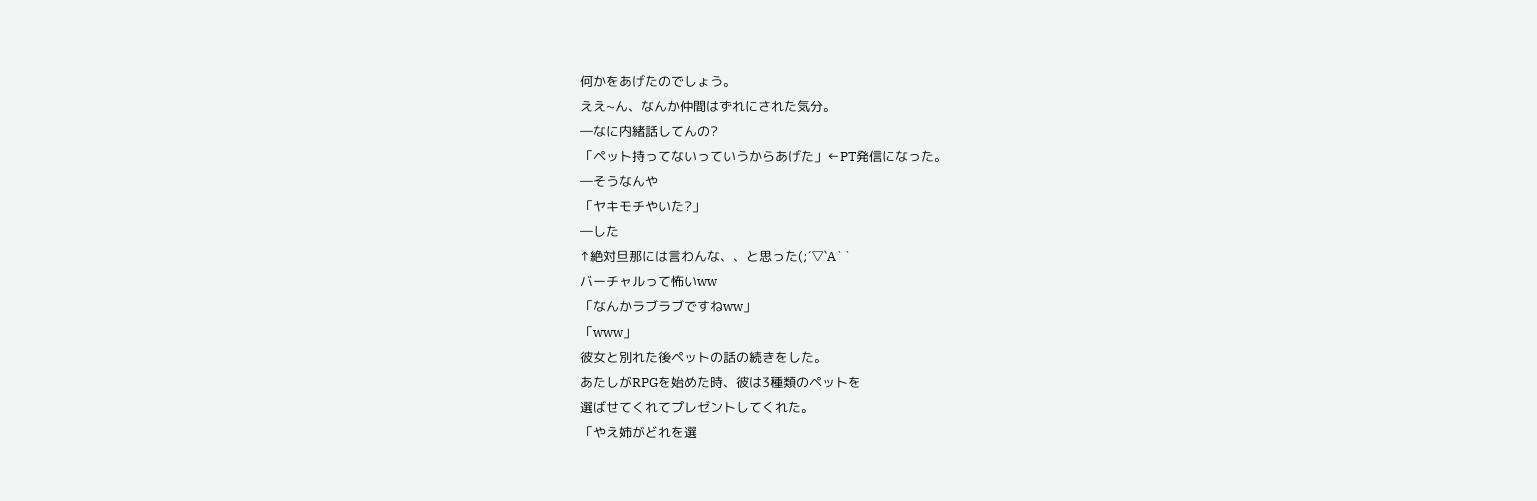何かをあげたのでしょう。
ええ~ん、なんか仲間はずれにされた気分。
―なに内緒話してんの?
「ペット持ってないっていうからあげた」←PT発信になった。
―そうなんや
「ヤキモチやいた?」
―した
↑絶対旦那には言わんな、、と思った(;´▽`A``
バーチャルって怖いww
「なんかラブラブですねww」
「www」
彼女と別れた後ペットの話の続きをした。
あたしがRPGを始めた時、彼は3種類のペットを
選ばせてくれてプレゼントしてくれた。
「やえ姉がどれを選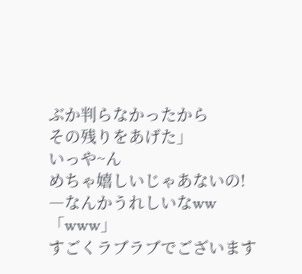ぶか判らなかったから
その残りをあげた」
いっや~ん
めちゃ嬉しいじゃあないの!
―なんかうれしいなww
「www」
すごくラブラブでございます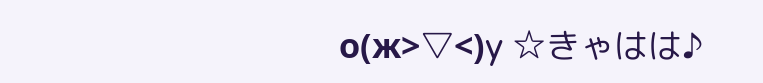о(ж>▽<)y ☆きゃはは♪